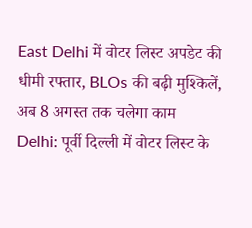East Delhi में वोटर लिस्ट अपडेट की धीमी रफ्तार, BLOs की बढ़ी मुश्किलें, अब 8 अगस्त तक चलेगा काम
Delhi: पूर्वी दिल्ली में वोटर लिस्ट के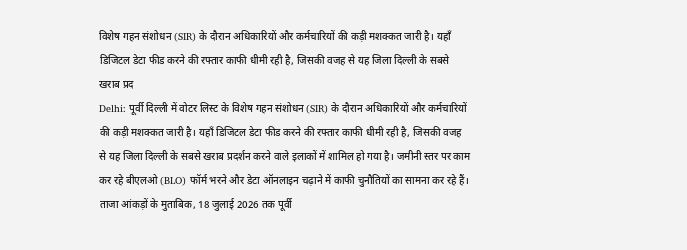विशेष गहन संशोधन (SIR) के दौरान अधिकारियों और कर्मचारियों की कड़ी मशक्कत जारी है। यहाँ डिजिटल डेटा फीड करने की रफ्तार काफी धीमी रही है, जिसकी वजह से यह जिला दिल्ली के सबसे खराब प्रद
Delhi: पूर्वी दिल्ली में वोटर लिस्ट के विशेष गहन संशोधन (SIR) के दौरान अधिकारियों और कर्मचारियों की कड़ी मशक्कत जारी है। यहाँ डिजिटल डेटा फीड करने की रफ्तार काफी धीमी रही है, जिसकी वजह से यह जिला दिल्ली के सबसे खराब प्रदर्शन करने वाले इलाकों में शामिल हो गया है। जमीनी स्तर पर काम कर रहे बीएलओ (BLO) फॉर्म भरने और डेटा ऑनलाइन चढ़ाने में काफी चुनौतियों का सामना कर रहे हैं।
ताजा आंकड़ों के मुताबिक, 18 जुलाई 2026 तक पूर्वी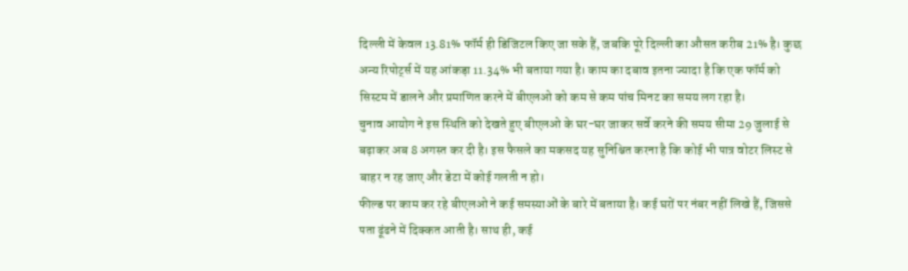दिल्ली में केवल 13.81% फॉर्म ही डिजिटल किए जा सके हैं, जबकि पूरे दिल्ली का औसत करीब 21% है। कुछ अन्य रिपोर्ट्स में यह आंकड़ा 11.34% भी बताया गया है। काम का दबाव इतना ज्यादा है कि एक फॉर्म को सिस्टम में डालने और प्रमाणित करने में बीएलओ को कम से कम पांच मिनट का समय लग रहा है।
चुनाव आयोग ने इस स्थिति को देखते हुए बीएलओ के घर-घर जाकर सर्वे करने की समय सीमा 29 जुलाई से बढ़ाकर अब 8 अगस्त कर दी है। इस फैसले का मकसद यह सुनिश्चित करना है कि कोई भी पात्र वोटर लिस्ट से बाहर न रह जाए और डेटा में कोई गलती न हो।
फील्ड पर काम कर रहे बीएलओ ने कई समस्याओं के बारे में बताया है। कई घरों पर नंबर नहीं लिखे हैं, जिससे पता ढूंढने में दिक्कत आती है। साथ ही, कई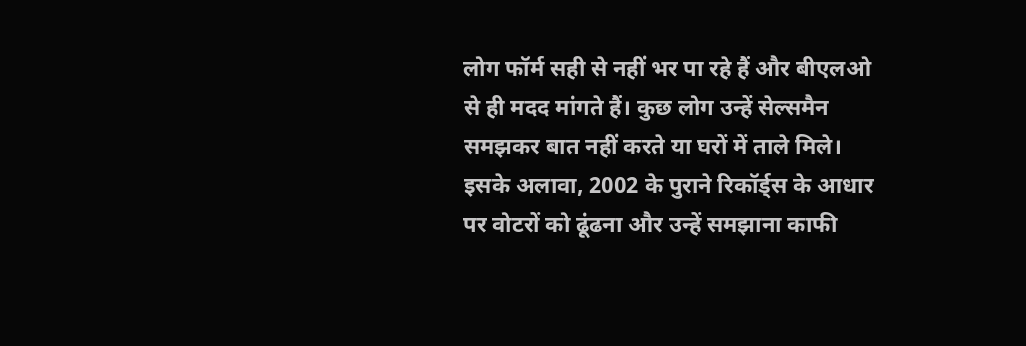लोग फॉर्म सही से नहीं भर पा रहे हैं और बीएलओ से ही मदद मांगते हैं। कुछ लोग उन्हें सेल्समैन समझकर बात नहीं करते या घरों में ताले मिले। इसके अलावा, 2002 के पुराने रिकॉर्ड्स के आधार पर वोटरों को ढूंढना और उन्हें समझाना काफी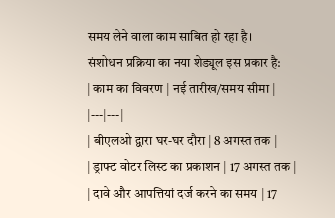समय लेने वाला काम साबित हो रहा है।
संशोधन प्रक्रिया का नया शेड्यूल इस प्रकार है:
| काम का विवरण | नई तारीख/समय सीमा |
|---|---|
| बीएलओ द्वारा घर-घर दौरा | 8 अगस्त तक |
| ड्राफ्ट वोटर लिस्ट का प्रकाशन | 17 अगस्त तक |
| दावे और आपत्तियां दर्ज करने का समय | 17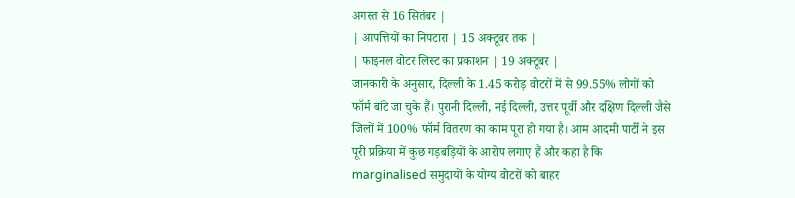अगस्त से 16 सितंबर |
| आपत्तियों का निपटारा | 15 अक्टूबर तक |
| फाइनल वोटर लिस्ट का प्रकाशन | 19 अक्टूबर |
जानकारी के अनुसार, दिल्ली के 1.45 करोड़ वोटरों में से 99.55% लोगों को फॉर्म बांटे जा चुके हैं। पुरानी दिल्ली, नई दिल्ली, उत्तर पूर्वी और दक्षिण दिल्ली जैसे जिलों में 100% फॉर्म वितरण का काम पूरा हो गया है। आम आदमी पार्टी ने इस पूरी प्रक्रिया में कुछ गड़बड़ियों के आरोप लगाए हैं और कहा है कि marginalised समुदायों के योग्य वोटरों को बाहर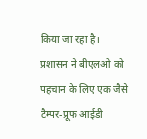किया जा रहा है।
प्रशासन ने बीएलओ को पहचान के लिए एक जैसे टैम्पर-प्रूफ आईडी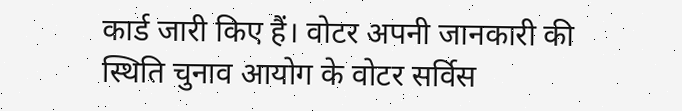कार्ड जारी किए हैं। वोटर अपनी जानकारी की स्थिति चुनाव आयोग के वोटर सर्विस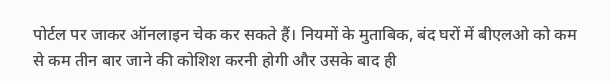पोर्टल पर जाकर ऑनलाइन चेक कर सकते हैं। नियमों के मुताबिक, बंद घरों में बीएलओ को कम से कम तीन बार जाने की कोशिश करनी होगी और उसके बाद ही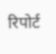रिपोर्ट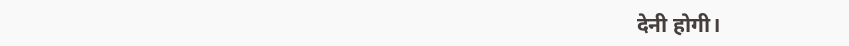देनी होगी।